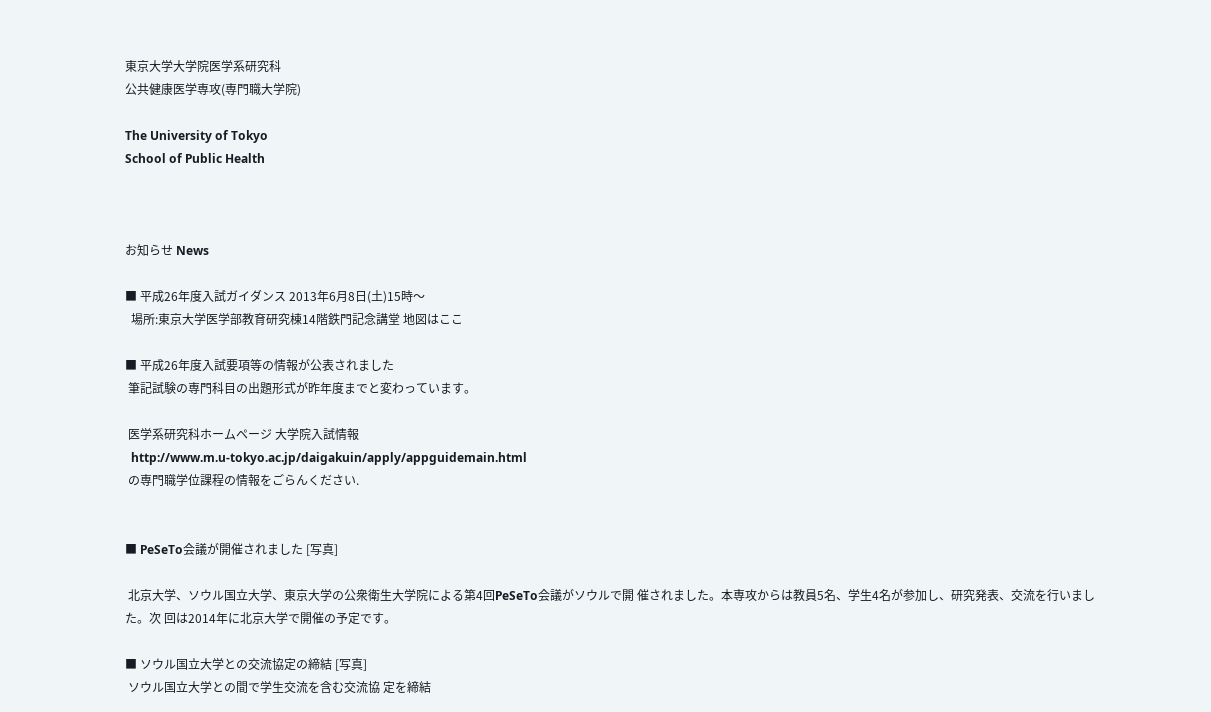東京大学大学院医学系研究科
公共健康医学専攻(専門職大学院)

The University of Tokyo
School of Public Health



お知らせ News

■ 平成26年度入試ガイダンス 2013年6月8日(土)15時〜
  場所:東京大学医学部教育研究棟14階鉄門記念講堂 地図はここ

■ 平成26年度入試要項等の情報が公表されました
 筆記試験の専門科目の出題形式が昨年度までと変わっています。

 医学系研究科ホームページ 大学院入試情報
  http://www.m.u-tokyo.ac.jp/daigakuin/apply/appguidemain.html
 の専門職学位課程の情報をごらんください.


■ PeSeTo会議が開催されました [写真]

 北京大学、ソウル国立大学、東京大学の公衆衛生大学院による第4回PeSeTo会議がソウルで開 催されました。本専攻からは教員5名、学生4名が参加し、研究発表、交流を行いました。次 回は2014年に北京大学で開催の予定です。

■ ソウル国立大学との交流協定の締結 [写真]
 ソウル国立大学との間で学生交流を含む交流協 定を締結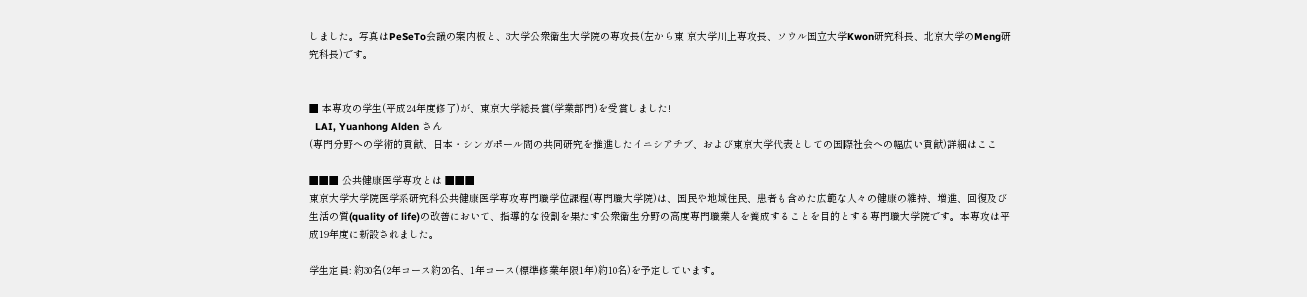しました。写真はPeSeTo会議の案内板と、3大学公衆衛生大学院の専攻長(左から東 京大学川上専攻長、ソウル国立大学Kwon研究科長、北京大学のMeng研究科長)です。


■ 本専攻の学生(平成24年度修了)が、東京大学総長賞(学業部門)を受賞しました!
  LAI, Yuanhong Alden さん
(専門分野への学術的貢献、日本・シンガポール間の共同研究を推進したイニシアチブ、および東京大学代表としての国際社会への幅広い貢献)詳細はここ

■■■ 公共健康医学専攻とは ■■■
東京大学大学院医学系研究科公共健康医学専攻専門職学位課程(専門職大学院)は、国民や地域住民、患者も含めた広範な人々の健康の維持、増進、回復及び生活の質(quality of life)の改善において、指導的な役割を果たす公衆衛生分野の高度専門職業人を養成することを目的とする専門職大学院です。本専攻は平成19年度に新設されました。

学生定員: 約30名(2年コース約20名、1年コース(標準修業年限1年)約10名)を予定しています。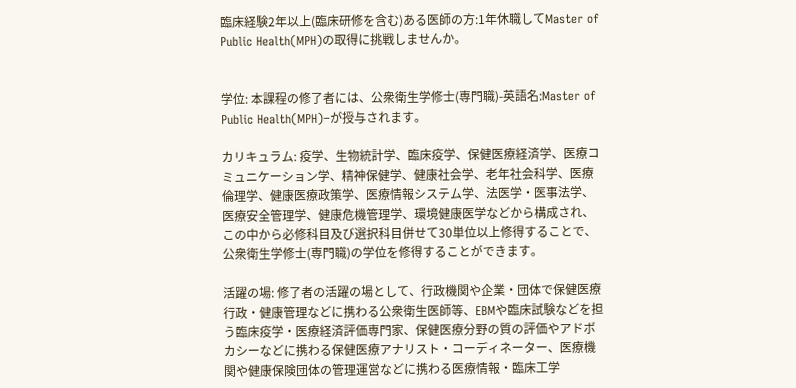臨床経験2年以上(臨床研修を含む)ある医師の方:1年休職してMaster of Public Health(MPH)の取得に挑戦しませんか。


学位: 本課程の修了者には、公衆衛生学修士(専門職)-英語名:Master of Public Health(MPH)−が授与されます。

カリキュラム: 疫学、生物統計学、臨床疫学、保健医療経済学、医療コミュニケーション学、精神保健学、健康社会学、老年社会科学、医療倫理学、健康医療政策学、医療情報システム学、法医学・医事法学、医療安全管理学、健康危機管理学、環境健康医学などから構成され、この中から必修科目及び選択科目併せて30単位以上修得することで、公衆衛生学修士(専門職)の学位を修得することができます。

活躍の場: 修了者の活躍の場として、行政機関や企業・団体で保健医療行政・健康管理などに携わる公衆衛生医師等、EBMや臨床試験などを担う臨床疫学・医療経済評価専門家、保健医療分野の質の評価やアドボカシーなどに携わる保健医療アナリスト・コーディネーター、医療機関や健康保険団体の管理運営などに携わる医療情報・臨床工学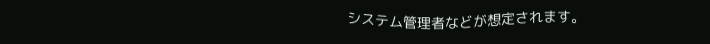システム管理者などが想定されます。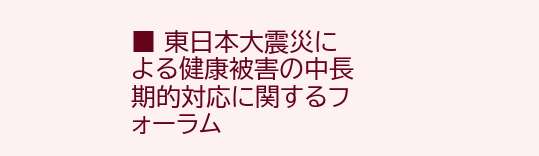■ 東日本大震災による健康被害の中長期的対応に関するフォーラム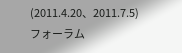(2011.4.20、2011.7.5)フォーラム